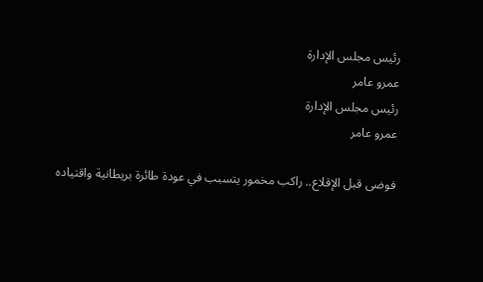رئيس مجلس الإدارة
عمرو عامر
رئيس مجلس الإدارة
عمرو عامر

فوضى قبل الإقلاع.. راكب مخمور يتسبب في عودة طائرة بريطانية واقتياده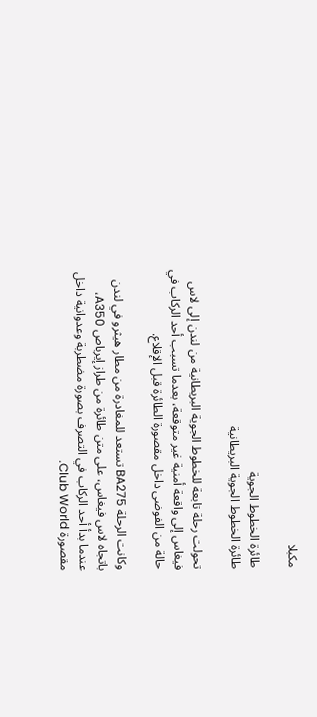مكبلا

طائرة الخطوط الجوية
طائرة الخطوط الجوية البريطانية

تحولت رحلة تابعة للخطوط الجوية البريطانية من لندن إلى لاس فيغاس إلى واقعة أمنية غير متوقعة، بعدما تسبب أحد الركاب في حالة من الفوضى داخل مقصورة الطائرة قبل الإقلاع.

وكانت الرحلة BA275 تستعد للمغادرة من مطار هيثرو في لندن باتجاه لاس فيغاس، على متن طائرة من طراز إيرباص A350، عندما بدأ أحد الركاب في التصرف بصورة مضطربة وعدوانية داخل مقصورة Club World.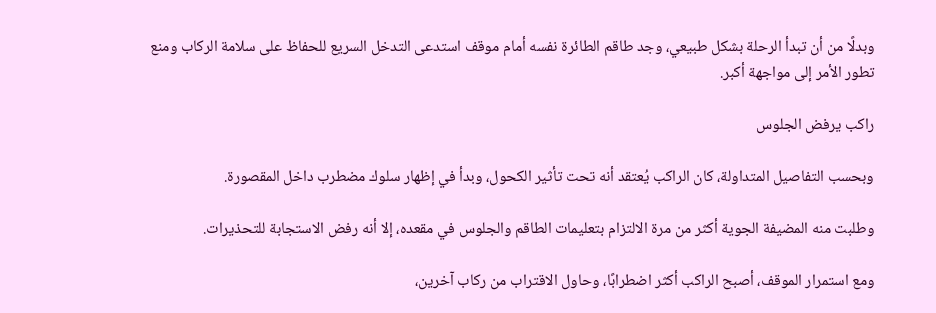وبدلًا من أن تبدأ الرحلة بشكل طبيعي، وجد طاقم الطائرة نفسه أمام موقف استدعى التدخل السريع للحفاظ على سلامة الركاب ومنع تطور الأمر إلى مواجهة أكبر.

راكب يرفض الجلوس

وبحسب التفاصيل المتداولة، كان الراكب يُعتقد أنه تحت تأثير الكحول، وبدأ في إظهار سلوك مضطرب داخل المقصورة.

وطلبت منه المضيفة الجوية أكثر من مرة الالتزام بتعليمات الطاقم والجلوس في مقعده، إلا أنه رفض الاستجابة للتحذيرات.

ومع استمرار الموقف، أصبح الراكب أكثر اضطرابًا، وحاول الاقتراب من ركاب آخرين،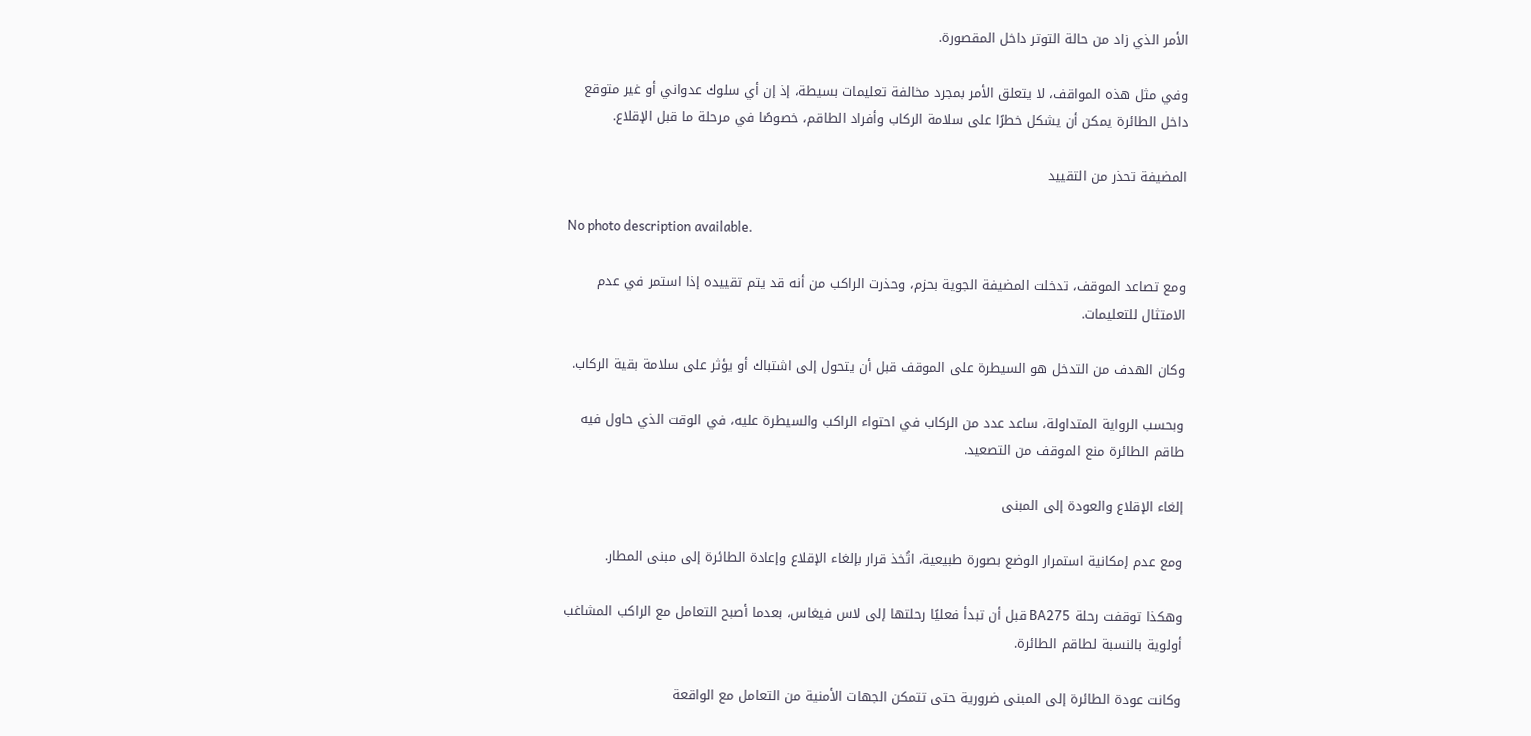الأمر الذي زاد من حالة التوتر داخل المقصورة.

وفي مثل هذه المواقف، لا يتعلق الأمر بمجرد مخالفة تعليمات بسيطة، إذ إن أي سلوك عدواني أو غير متوقع داخل الطائرة يمكن أن يشكل خطرًا على سلامة الركاب وأفراد الطاقم، خصوصًا في مرحلة ما قبل الإقلاع.

المضيفة تحذر من التقييد

No photo description available.

ومع تصاعد الموقف، تدخلت المضيفة الجوية بحزم، وحذرت الراكب من أنه قد يتم تقييده إذا استمر في عدم الامتثال للتعليمات.

وكان الهدف من التدخل هو السيطرة على الموقف قبل أن يتحول إلى اشتباك أو يؤثر على سلامة بقية الركاب.

وبحسب الرواية المتداولة، ساعد عدد من الركاب في احتواء الراكب والسيطرة عليه، في الوقت الذي حاول فيه طاقم الطائرة منع الموقف من التصعيد.

إلغاء الإقلاع والعودة إلى المبنى

ومع عدم إمكانية استمرار الوضع بصورة طبيعية، اتُخذ قرار بإلغاء الإقلاع وإعادة الطائرة إلى مبنى المطار.

وهكذا توقفت رحلة BA275 قبل أن تبدأ فعليًا رحلتها إلى لاس فيغاس، بعدما أصبح التعامل مع الراكب المشاغب أولوية بالنسبة لطاقم الطائرة.

وكانت عودة الطائرة إلى المبنى ضرورية حتى تتمكن الجهات الأمنية من التعامل مع الواقعة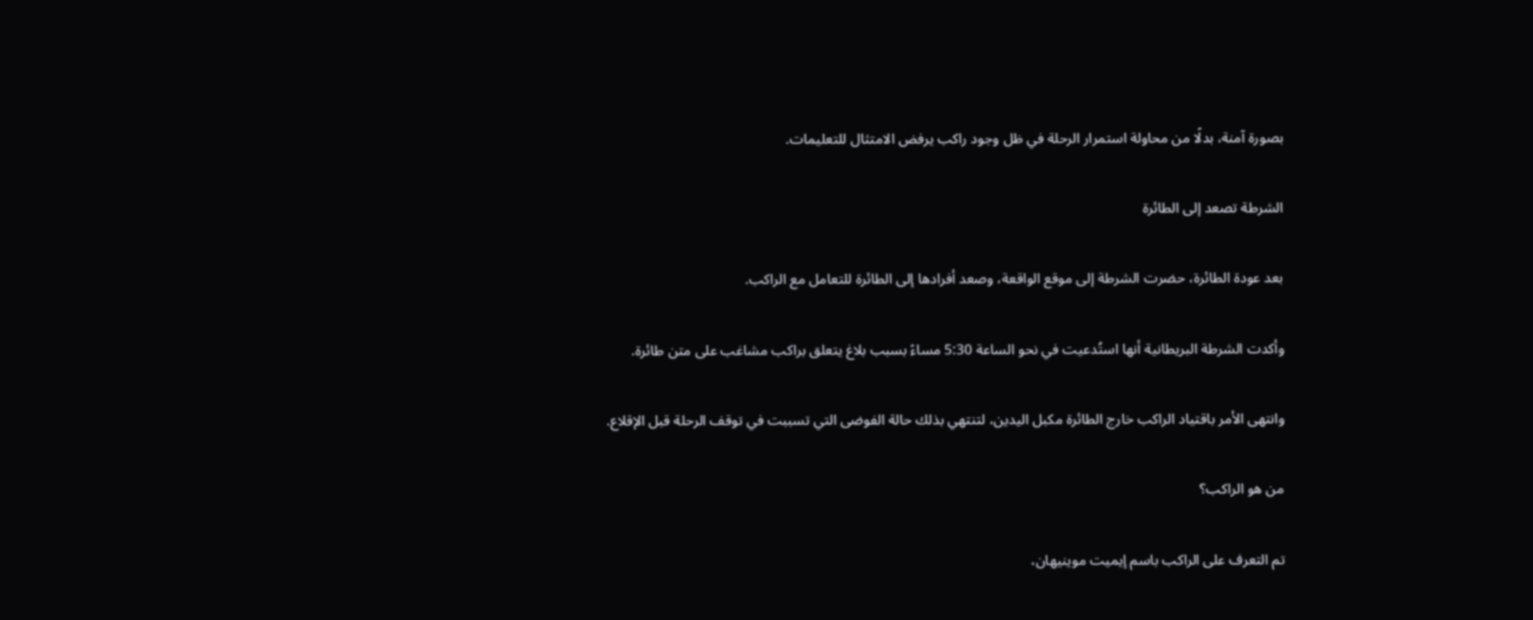بصورة آمنة، بدلًا من محاولة استمرار الرحلة في ظل وجود راكب يرفض الامتثال للتعليمات.

الشرطة تصعد إلى الطائرة

بعد عودة الطائرة، حضرت الشرطة إلى موقع الواقعة، وصعد أفرادها إلى الطائرة للتعامل مع الراكب.

وأكدت الشرطة البريطانية أنها استُدعيت في نحو الساعة 5:30 مساءً بسبب بلاغ يتعلق براكب مشاغب على متن طائرة.

وانتهى الأمر باقتياد الراكب خارج الطائرة مكبل اليدين، لتنتهي بذلك حالة الفوضى التي تسببت في توقف الرحلة قبل الإقلاع.

من هو الراكب؟

تم التعرف على الراكب باسم إيميت موينيهان،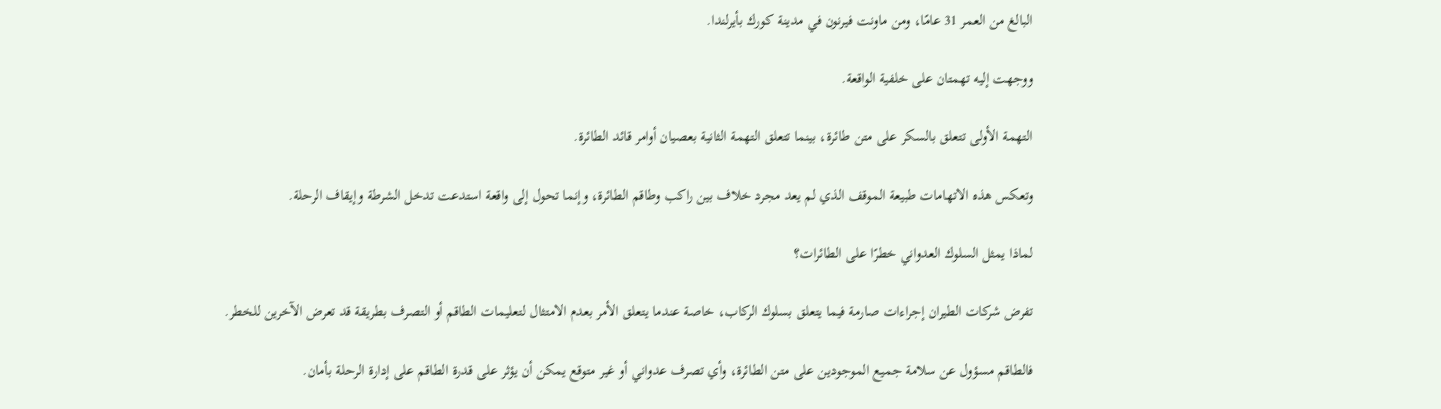البالغ من العمر 31 عامًا، ومن ماونت فيرنون في مدينة كورك بأيرلندا.

ووجهت إليه تهمتان على خلفية الواقعة.

التهمة الأولى تتعلق بالسكر على متن طائرة، بينما تتعلق التهمة الثانية بعصيان أوامر قائد الطائرة.

وتعكس هذه الاتهامات طبيعة الموقف الذي لم يعد مجرد خلاف بين راكب وطاقم الطائرة، وإنما تحول إلى واقعة استدعت تدخل الشرطة وإيقاف الرحلة.

لماذا يمثل السلوك العدواني خطرًا على الطائرات؟

تفرض شركات الطيران إجراءات صارمة فيما يتعلق بسلوك الركاب، خاصة عندما يتعلق الأمر بعدم الامتثال لتعليمات الطاقم أو التصرف بطريقة قد تعرض الآخرين للخطر.

فالطاقم مسؤول عن سلامة جميع الموجودين على متن الطائرة، وأي تصرف عدواني أو غير متوقع يمكن أن يؤثر على قدرة الطاقم على إدارة الرحلة بأمان.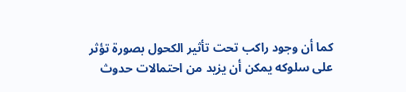كما أن وجود راكب تحت تأثير الكحول بصورة تؤثر على سلوكه يمكن أن يزيد من احتمالات حدوث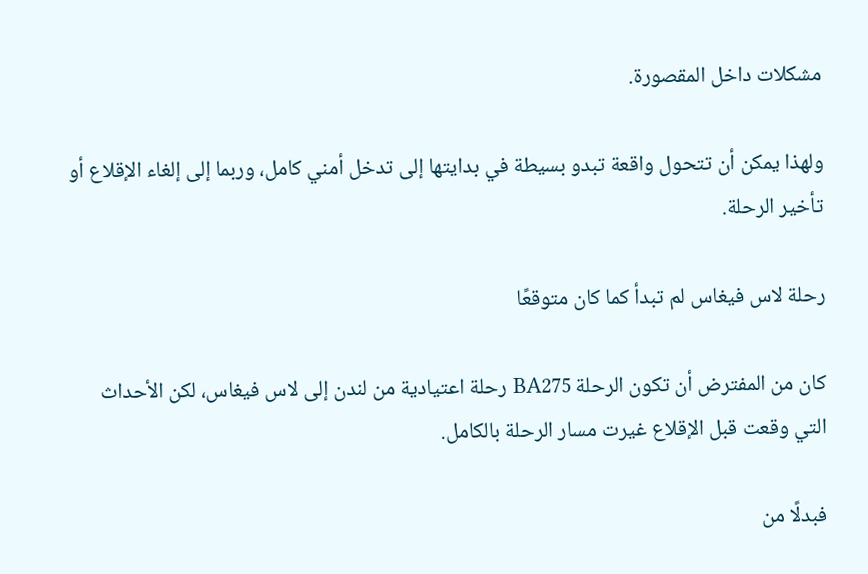مشكلات داخل المقصورة.

ولهذا يمكن أن تتحول واقعة تبدو بسيطة في بدايتها إلى تدخل أمني كامل، وربما إلى إلغاء الإقلاع أو تأخير الرحلة.

رحلة لاس فيغاس لم تبدأ كما كان متوقعًا

كان من المفترض أن تكون الرحلة BA275 رحلة اعتيادية من لندن إلى لاس فيغاس، لكن الأحداث التي وقعت قبل الإقلاع غيرت مسار الرحلة بالكامل.

فبدلًا من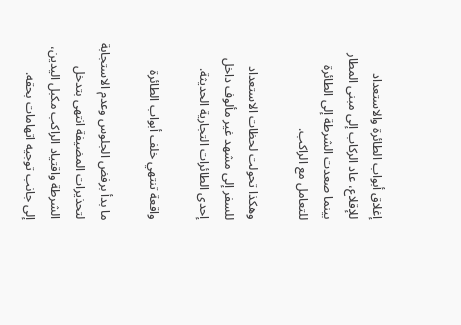إغلاق أبواب الطائرة والاستعداد للإقلاع، عاد الركاب إلى مبنى المطار بينما صعدت الشرطة إلى الطائرة للتعامل مع الراكب.

وهكذا تحولت لحظات الاستعداد للسفر إلى مشهد غير مألوف داخل إحدى الطائرات التجارية الحديثة.

واقعة تنتهي خلف أبواب الطائرة

ما بدأ برفض الجلوس وعدم الاستجابة لتحذيرات المضيفة انتهى بتدخل الشرطة واقتياد الراكب مكبل اليدين، إلى جانب توجيه اتهامات بحقه.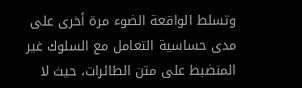وتسلط الواقعة الضوء مرة أخرى على مدى حساسية التعامل مع السلوك غير المنضبط على متن الطائرات، حيث لا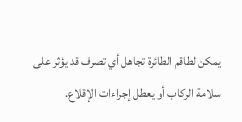يمكن لطاقم الطائرة تجاهل أي تصرف قد يؤثر على سلامة الركاب أو يعطل إجراءات الإقلاع.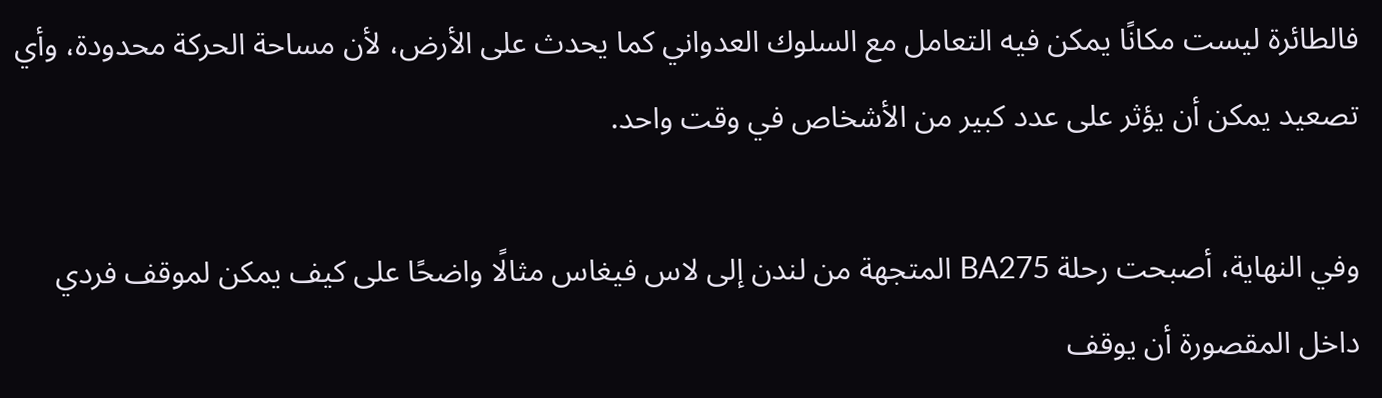فالطائرة ليست مكانًا يمكن فيه التعامل مع السلوك العدواني كما يحدث على الأرض، لأن مساحة الحركة محدودة، وأي تصعيد يمكن أن يؤثر على عدد كبير من الأشخاص في وقت واحد.

وفي النهاية، أصبحت رحلة BA275 المتجهة من لندن إلى لاس فيغاس مثالًا واضحًا على كيف يمكن لموقف فردي داخل المقصورة أن يوقف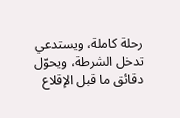رحلة كاملة، ويستدعي تدخل الشرطة، ويحوّل دقائق ما قبل الإقلاع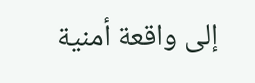إلى واقعة أمنية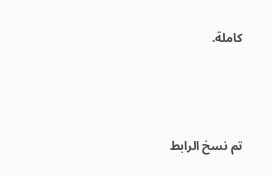كاملة.





تم نسخ الرابط